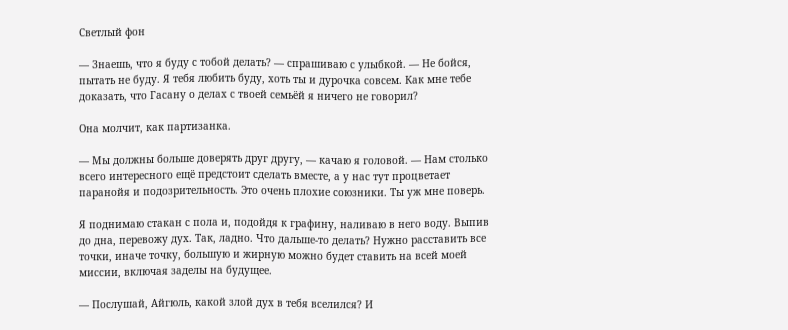Светлый фон

— Знаешь, что я буду с тобой делать? — спрашиваю с улыбкой. — Не бойся, пытать не буду. Я тебя любить буду, хоть ты и дурочка совсем. Как мне тебе доказать, что Гасану о делах с твоей семьёй я ничего не говорил?

Она молчит, как партизанка.

— Мы должны больше доверять друг другу, — качаю я головой. — Нам столько всего интересного ещё предстоит сделать вместе, а у нас тут процветает паранойя и подозрительность. Это очень плохие союзники. Ты уж мне поверь.

Я поднимаю стакан с пола и, подойдя к графину, наливаю в него воду. Выпив до дна, перевожу дух. Так, ладно. Что дальше-то делать? Нужно расставить все точки, иначе точку, большую и жирную можно будет ставить на всей моей миссии, включая заделы на будущее.

— Послушай, Айгюль, какой злой дух в тебя вселился? И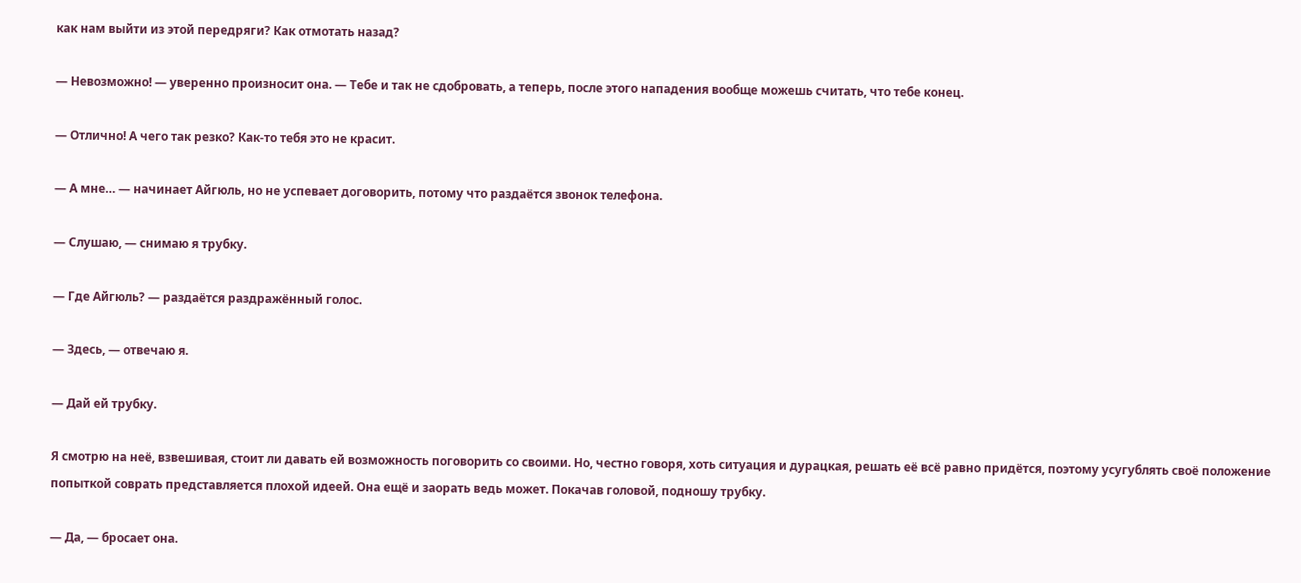как нам выйти из этой передряги? Как отмотать назад?

— Невозможно! — уверенно произносит она. — Тебе и так не сдобровать, а теперь, после этого нападения вообще можешь считать, что тебе конец.

— Отлично! А чего так резко? Как-то тебя это не красит.

— А мне… — начинает Айгюль, но не успевает договорить, потому что раздаётся звонок телефона.

— Слушаю, — снимаю я трубку.

— Где Айгюль? — раздаётся раздражённый голос.

— Здесь, — отвечаю я.

— Дай ей трубку.

Я смотрю на неё, взвешивая, стоит ли давать ей возможность поговорить со своими. Но, честно говоря, хоть ситуация и дурацкая, решать её всё равно придётся, поэтому усугублять своё положение попыткой соврать представляется плохой идеей. Она ещё и заорать ведь может. Покачав головой, подношу трубку.

— Да, — бросает она.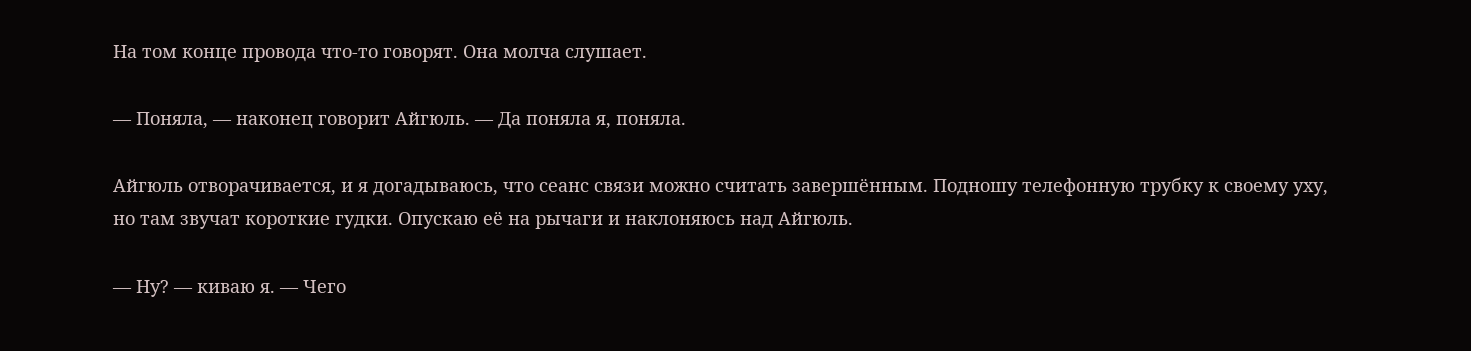На том конце провода что-то говорят. Она молча слушает.

— Поняла, — наконец говорит Айгюль. — Да поняла я, поняла.

Айгюль отворачивается, и я догадываюсь, что сеанс связи можно считать завершённым. Подношу телефонную трубку к своему уху, но там звучат короткие гудки. Опускаю её на рычаги и наклоняюсь над Айгюль.

— Ну? — киваю я. — Чего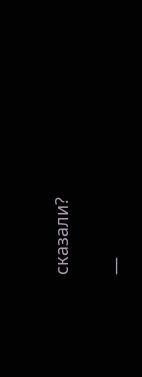сказали?

—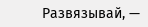Развязывай, —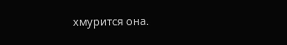хмурится она.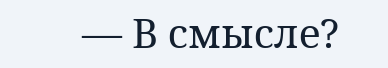— В смысле?